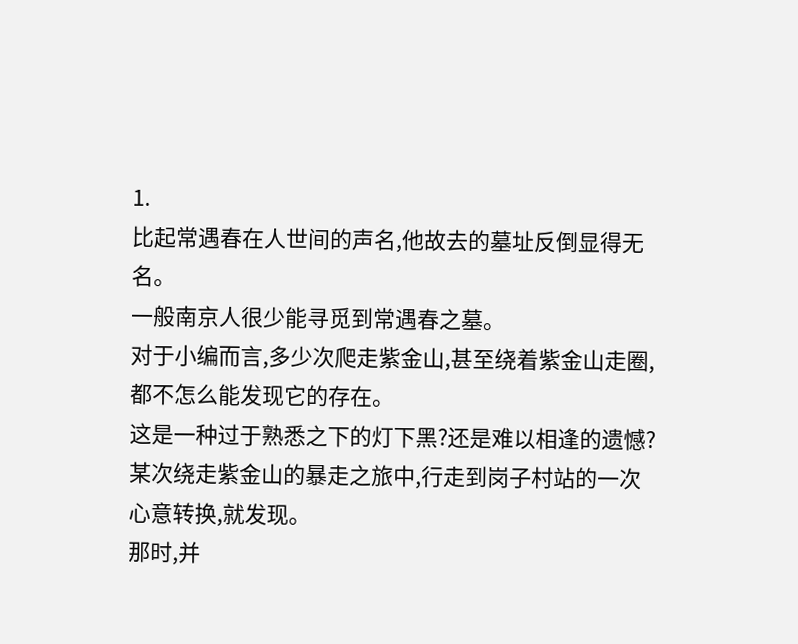1.
比起常遇春在人世间的声名,他故去的墓址反倒显得无名。
一般南京人很少能寻觅到常遇春之墓。
对于小编而言,多少次爬走紫金山,甚至绕着紫金山走圈,都不怎么能发现它的存在。
这是一种过于熟悉之下的灯下黑?还是难以相逢的遗憾?
某次绕走紫金山的暴走之旅中,行走到岗子村站的一次心意转换,就发现。
那时,并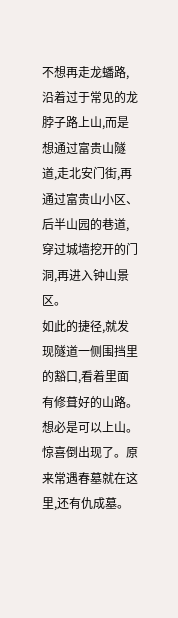不想再走龙蟠路,沿着过于常见的龙脖子路上山,而是想通过富贵山隧道,走北安门街,再通过富贵山小区、后半山园的巷道,穿过城墙挖开的门洞,再进入钟山景区。
如此的捷径,就发现隧道一侧围挡里的豁口,看着里面有修葺好的山路。想必是可以上山。
惊喜倒出现了。原来常遇春墓就在这里,还有仇成墓。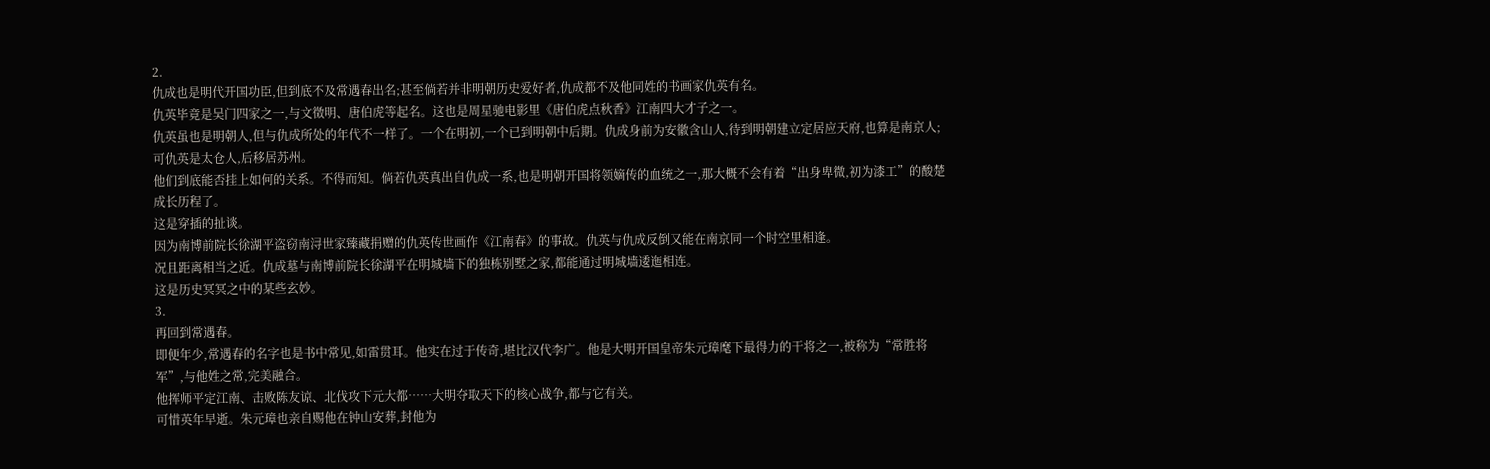2.
仇成也是明代开国功臣,但到底不及常遇春出名;甚至倘若并非明朝历史爱好者,仇成都不及他同姓的书画家仇英有名。
仇英毕竟是吴门四家之一,与文徵明、唐伯虎等起名。这也是周星驰电影里《唐伯虎点秋香》江南四大才子之一。
仇英虽也是明朝人,但与仇成所处的年代不一样了。一个在明初,一个已到明朝中后期。仇成身前为安徽含山人,待到明朝建立定居应天府,也算是南京人;可仇英是太仓人,后移居苏州。
他们到底能否挂上如何的关系。不得而知。倘若仇英真出自仇成一系,也是明朝开国将领嫡传的血统之一,那大概不会有着“出身卑微,初为漆工”的酸楚成长历程了。
这是穿插的扯谈。
因为南博前院长徐湖平盗窃南浔世家臻藏捐赠的仇英传世画作《江南春》的事故。仇英与仇成反倒又能在南京同一个时空里相逢。
况且距离相当之近。仇成墓与南博前院长徐湖平在明城墙下的独栋别墅之家,都能通过明城墙逶迤相连。
这是历史冥冥之中的某些玄妙。
3.
再回到常遇春。
即便年少,常遇春的名字也是书中常见,如雷贯耳。他实在过于传奇,堪比汉代李广。他是大明开国皇帝朱元璋麾下最得力的干将之一,被称为“常胜将军”,与他姓之常,完美融合。
他挥师平定江南、击败陈友谅、北伐攻下元大都……大明夺取天下的核心战争,都与它有关。
可惜英年早逝。朱元璋也亲自赐他在钟山安葬,封他为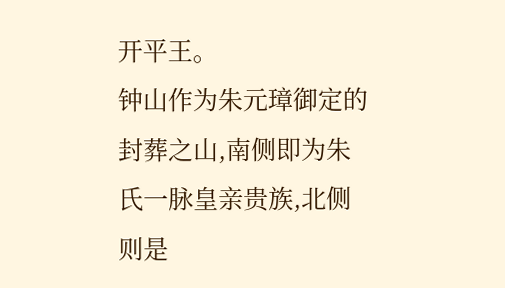开平王。
钟山作为朱元璋御定的封葬之山,南侧即为朱氏一脉皇亲贵族,北侧则是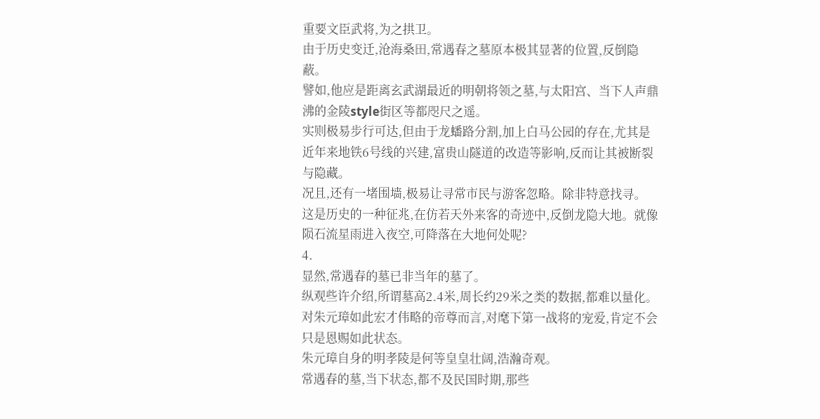重要文臣武将,为之拱卫。
由于历史变迁,沧海桑田,常遇春之墓原本极其显著的位置,反倒隐蔽。
譬如,他应是距离玄武湖最近的明朝将领之墓,与太阳宫、当下人声鼎沸的金陵style街区等都咫尺之遥。
实则极易步行可达,但由于龙蟠路分割,加上白马公园的存在,尤其是近年来地铁6号线的兴建,富贵山隧道的改造等影响,反而让其被断裂与隐藏。
况且,还有一堵围墙,极易让寻常市民与游客忽略。除非特意找寻。
这是历史的一种征兆,在仿若天外来客的奇迹中,反倒龙隐大地。就像陨石流星雨进入夜空,可降落在大地何处呢?
4.
显然,常遇春的墓已非当年的墓了。
纵观些许介绍,所谓墓高2.4米,周长约29米之类的数据,都难以量化。对朱元璋如此宏才伟略的帝尊而言,对麾下第一战将的宠爱,肯定不会只是恩赐如此状态。
朱元璋自身的明孝陵是何等皇皇壮阔,浩瀚奇观。
常遇春的墓,当下状态,都不及民国时期,那些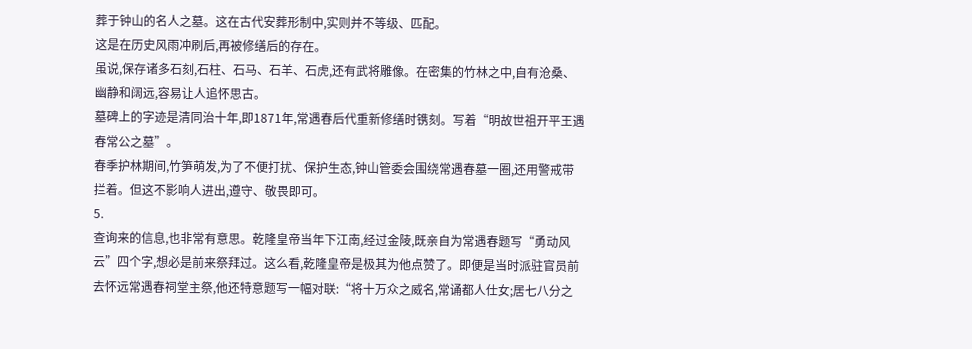葬于钟山的名人之墓。这在古代安葬形制中,实则并不等级、匹配。
这是在历史风雨冲刷后,再被修缮后的存在。
虽说,保存诸多石刻,石柱、石马、石羊、石虎,还有武将雕像。在密集的竹林之中,自有沧桑、幽静和阔远,容易让人追怀思古。
墓碑上的字迹是清同治十年,即1871年,常遇春后代重新修缮时镌刻。写着“明故世祖开平王遇春常公之墓”。
春季护林期间,竹笋萌发,为了不便打扰、保护生态,钟山管委会围绕常遇春墓一圈,还用警戒带拦着。但这不影响人进出,遵守、敬畏即可。
5.
查询来的信息,也非常有意思。乾隆皇帝当年下江南,经过金陵,既亲自为常遇春题写“勇动风云”四个字,想必是前来祭拜过。这么看,乾隆皇帝是极其为他点赞了。即便是当时派驻官员前去怀远常遇春祠堂主祭,他还特意题写一幅对联:“将十万众之威名,常诵都人仕女;居七八分之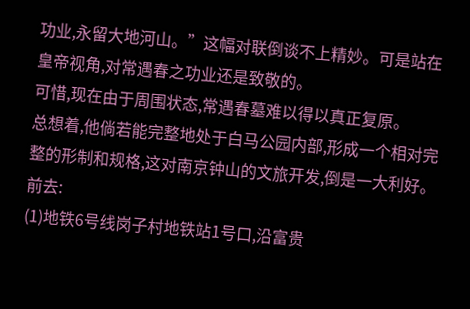功业,永留大地河山。”这幅对联倒谈不上精妙。可是站在皇帝视角,对常遇春之功业还是致敬的。
可惜,现在由于周围状态,常遇春墓难以得以真正复原。
总想着,他倘若能完整地处于白马公园内部,形成一个相对完整的形制和规格,这对南京钟山的文旅开发,倒是一大利好。
前去:
(1)地铁6号线岗子村地铁站1号口,沿富贵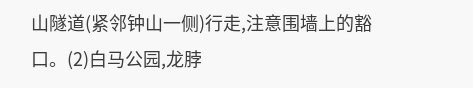山隧道(紧邻钟山一侧)行走,注意围墙上的豁口。(2)白马公园,龙脖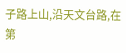子路上山,沿天文台路,在第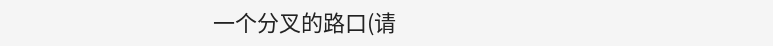一个分叉的路口(请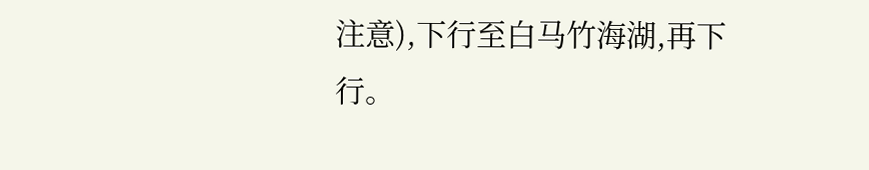注意),下行至白马竹海湖,再下行。